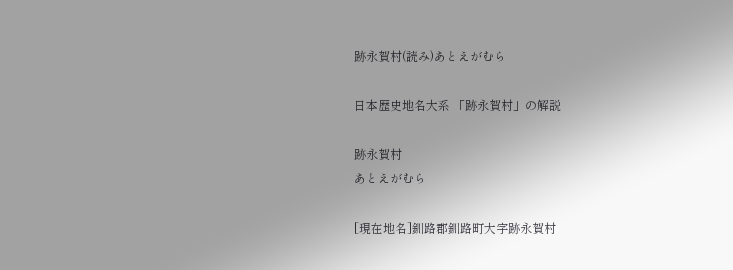跡永賀村(読み)あとえがむら

日本歴史地名大系 「跡永賀村」の解説

跡永賀村
あとえがむら

[現在地名]釧路郡釧路町大字跡永賀村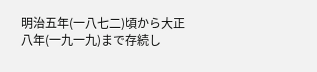明治五年(一八七二)頃から大正八年(一九一九)まで存続し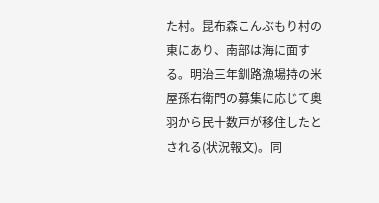た村。昆布森こんぶもり村の東にあり、南部は海に面する。明治三年釧路漁場持の米屋孫右衛門の募集に応じて奥羽から民十数戸が移住したとされる(状況報文)。同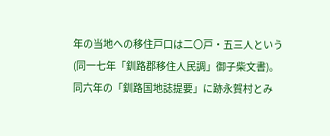年の当地への移住戸口は二〇戸・五三人という(同一七年「釧路郡移住人民調」御子柴文書)。同六年の「釧路国地誌提要」に跡永賀村とみ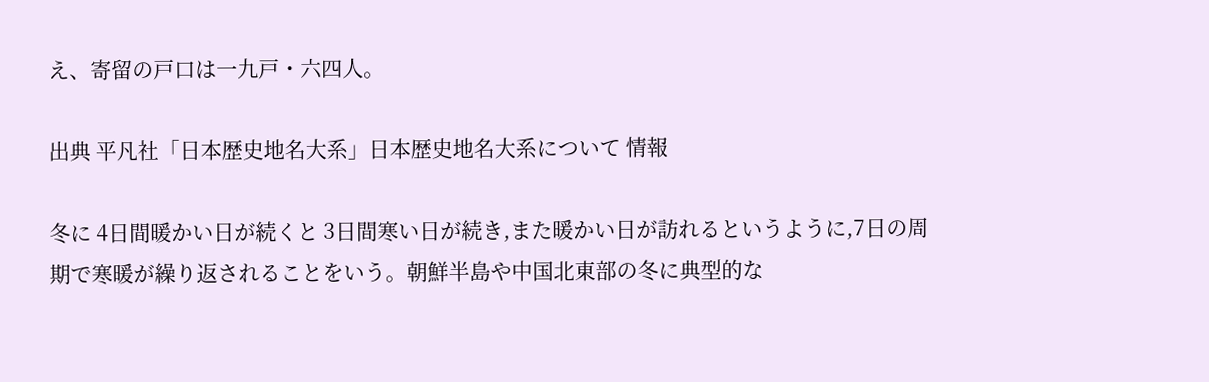え、寄留の戸口は一九戸・六四人。

出典 平凡社「日本歴史地名大系」日本歴史地名大系について 情報

冬に 4日間暖かい日が続くと 3日間寒い日が続き,また暖かい日が訪れるというように,7日の周期で寒暖が繰り返されることをいう。朝鮮半島や中国北東部の冬に典型的な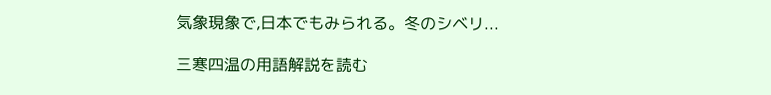気象現象で,日本でもみられる。冬のシベリ...

三寒四温の用語解説を読む